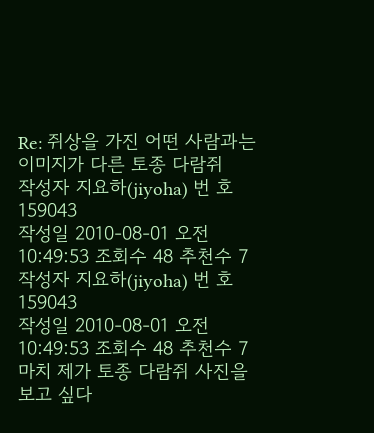Re: 쥐상을 가진 어떤 사람과는 이미지가 다른 토종 다람쥐
작성자 지요하(jiyoha) 번 호 159043
작성일 2010-08-01 오전 10:49:53 조회수 48 추천수 7
작성자 지요하(jiyoha) 번 호 159043
작성일 2010-08-01 오전 10:49:53 조회수 48 추천수 7
마치 제가 토종 다람쥐 사진을 보고 싶다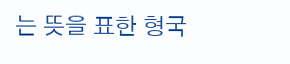는 뜻을 표한 형국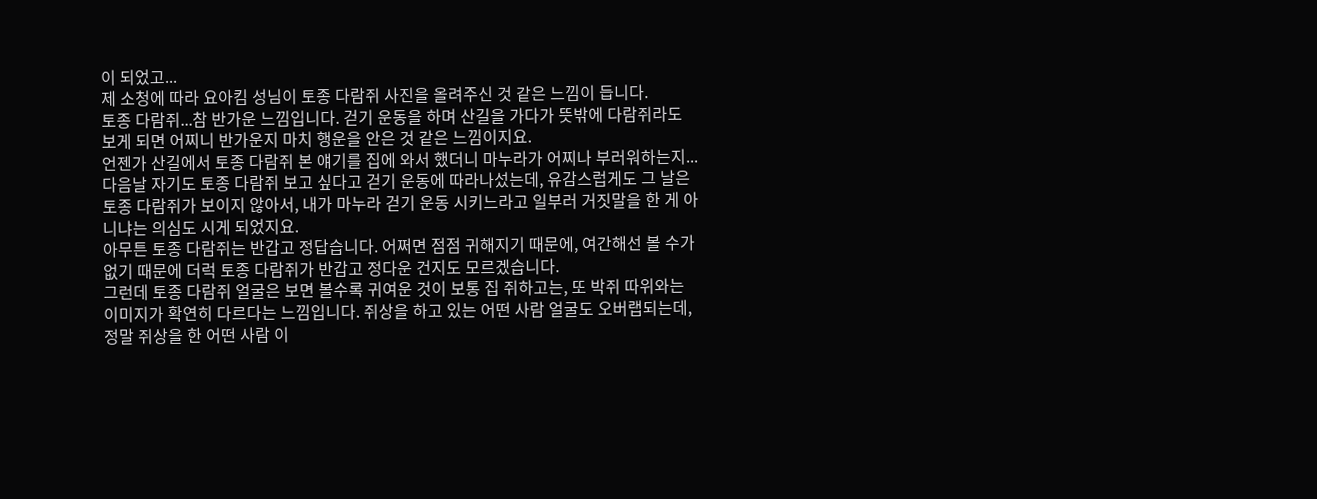이 되었고...
제 소청에 따라 요아킴 성님이 토종 다람쥐 사진을 올려주신 것 같은 느낌이 듭니다.
토종 다람쥐...참 반가운 느낌입니다. 걷기 운동을 하며 산길을 가다가 뜻밖에 다람쥐라도 보게 되면 어찌니 반가운지 마치 행운을 안은 것 같은 느낌이지요.
언젠가 산길에서 토종 다람쥐 본 얘기를 집에 와서 했더니 마누라가 어찌나 부러워하는지...다음날 자기도 토종 다람쥐 보고 싶다고 걷기 운동에 따라나섰는데, 유감스럽게도 그 날은 토종 다람쥐가 보이지 않아서, 내가 마누라 걷기 운동 시키느라고 일부러 거짓말을 한 게 아니냐는 의심도 시게 되었지요.
아무튼 토종 다람쥐는 반갑고 정답습니다. 어쩌면 점점 귀해지기 때문에, 여간해선 볼 수가 없기 때문에 더럭 토종 다람쥐가 반갑고 정다운 건지도 모르겠습니다.
그런데 토종 다람쥐 얼굴은 보면 볼수록 귀여운 것이 보통 집 쥐하고는, 또 박쥐 따위와는 이미지가 확연히 다르다는 느낌입니다. 쥐상을 하고 있는 어떤 사람 얼굴도 오버랩되는데, 정말 쥐상을 한 어떤 사람 이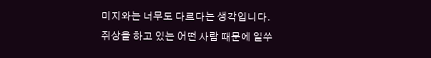미지와는 너무도 다르다는 생각입니다.
쥐상을 하고 있는 어떤 사람 때문에 일쑤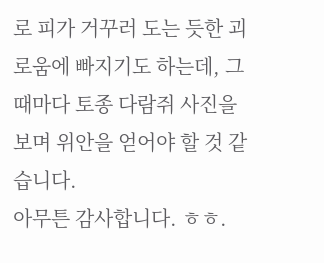로 피가 거꾸러 도는 듯한 괴로움에 빠지기도 하는데, 그때마다 토종 다람쥐 사진을 보며 위안을 얻어야 할 것 같습니다.
아무튼 감사합니다. ㅎㅎ.